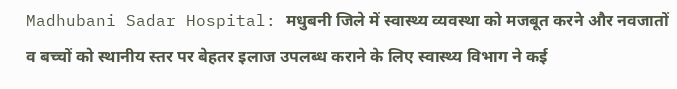Madhubani Sadar Hospital: मधुबनी जिले में स्वास्थ्य व्यवस्था को मजबूत करने और नवजातों व बच्चों को स्थानीय स्तर पर बेहतर इलाज उपलब्ध कराने के लिए स्वास्थ्य विभाग ने कई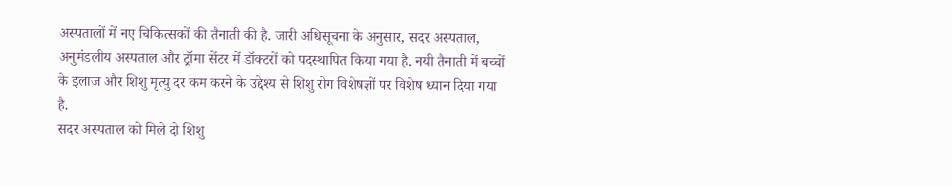अस्पतालों में नए चिकित्सकों की तैनाती की है. जारी अधिसूचना के अनुसार, सदर अस्पताल, अनुमंडलीय अस्पताल और ट्रॉमा सेंटर में डॉक्टरों को पदस्थापित किया गया है. नयी तैनाती में बच्चों के इलाज और शिशु मृत्यु दर कम करने के उद्देश्य से शिशु रोग विशेषज्ञों पर विशेष ध्यान दिया गया है.
सदर अस्पताल को मिले दो शिशु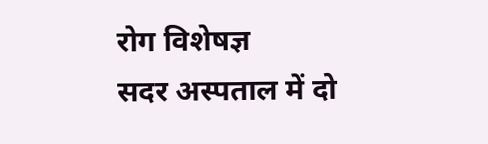रोग विशेषज्ञ
सदर अस्पताल में दो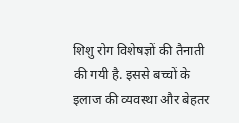शिशु रोग विशेषज्ञों की तैनाती की गयी है. इससे बच्चों के इलाज की व्यवस्था और बेहतर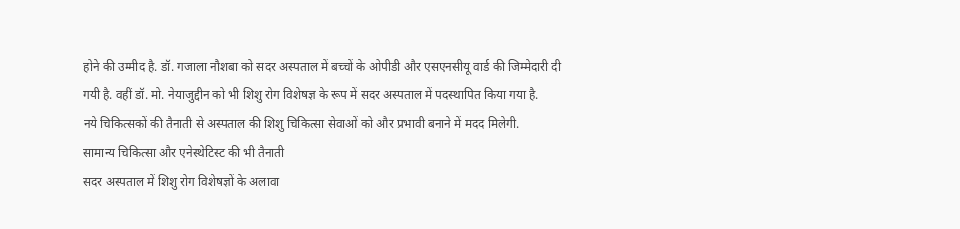होने की उम्मीद है. डॉ. गजाला नौशबा को सदर अस्पताल में बच्चों के ओपीडी और एसएनसीयू वार्ड की जिम्मेदारी दी गयी है. वहीं डॉ. मो. नेयाजुद्दीन को भी शिशु रोग विशेषज्ञ के रूप में सदर अस्पताल में पदस्थापित किया गया है.
नये चिकित्सकों की तैनाती से अस्पताल की शिशु चिकित्सा सेवाओं को और प्रभावी बनाने में मदद मिलेगी.
सामान्य चिकित्सा और एनेस्थेटिस्ट की भी तैनाती
सदर अस्पताल में शिशु रोग विशेषज्ञों के अलावा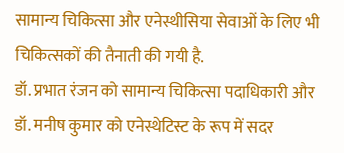सामान्य चिकित्सा और एनेस्थीसिया सेवाओं के लिए भी चिकित्सकों की तैनाती की गयी है.
डॉ. प्रभात रंजन को सामान्य चिकित्सा पदाधिकारी और डॉ. मनीष कुमार को एनेस्थेटिस्ट के रूप में सदर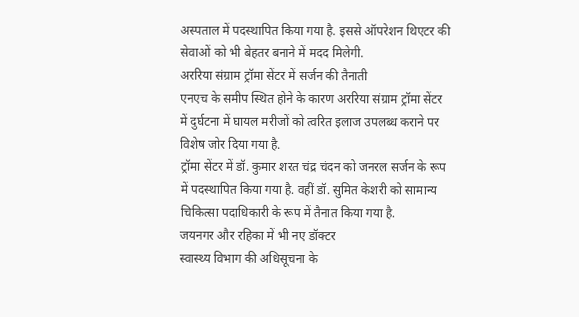अस्पताल में पदस्थापित किया गया है. इससे ऑपरेशन थिएटर की सेवाओं को भी बेहतर बनाने में मदद मिलेगी.
अररिया संग्राम ट्रॉमा सेंटर में सर्जन की तैनाती
एनएच के समीप स्थित होने के कारण अररिया संग्राम ट्रॉमा सेंटर में दुर्घटना में घायल मरीजों को त्वरित इलाज उपलब्ध कराने पर विशेष जोर दिया गया है.
ट्रॉमा सेंटर में डॉ. कुमार शरत चंद्र चंदन को जनरल सर्जन के रूप में पदस्थापित किया गया है. वहीं डॉ. सुमित केशरी को सामान्य चिकित्सा पदाधिकारी के रूप में तैनात किया गया है.
जयनगर और रहिका में भी नए डॉक्टर
स्वास्थ्य विभाग की अधिसूचना के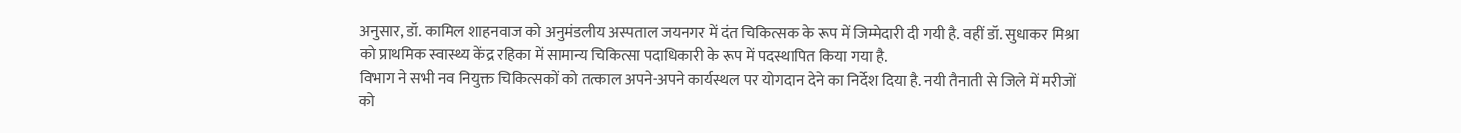अनुसार, डॉ. कामिल शाहनवाज को अनुमंडलीय अस्पताल जयनगर में दंत चिकित्सक के रूप में जिम्मेदारी दी गयी है. वहीं डॉ. सुधाकर मिश्रा को प्राथमिक स्वास्थ्य केंद्र रहिका में सामान्य चिकित्सा पदाधिकारी के रूप में पदस्थापित किया गया है.
विभाग ने सभी नव नियुक्त चिकित्सकों को तत्काल अपने-अपने कार्यस्थल पर योगदान देने का निर्देश दिया है. नयी तैनाती से जिले में मरीजों को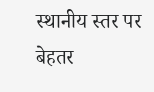स्थानीय स्तर पर बेहतर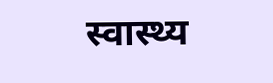स्वास्थ्य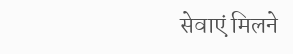सेवाएं मिलने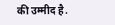की उम्मीद है.